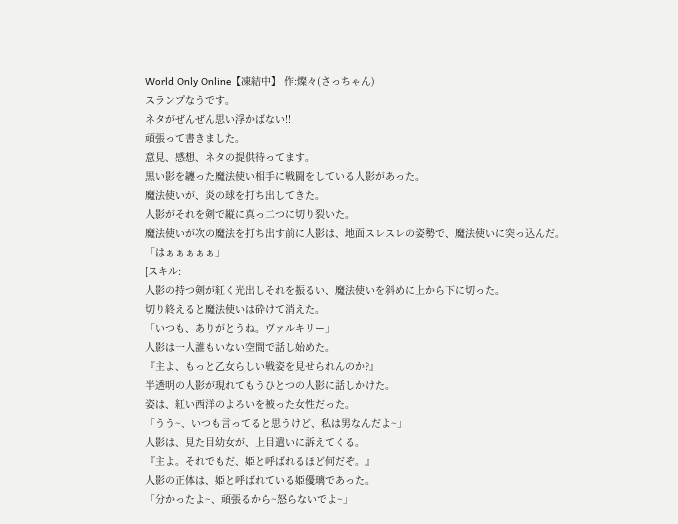World Only Online【凍結中】 作:燦々(さっちゃん)
スランプなうです。
ネタがぜんぜん思い浮かばない!!
頑張って書きました。
意見、感想、ネタの提供待ってます。
黒い影を纏った魔法使い相手に戦闘をしている人影があった。
魔法使いが、炎の球を打ち出してきた。
人影がそれを剣で縦に真っ二つに切り裂いた。
魔法使いが次の魔法を打ち出す前に人影は、地面スレスレの姿勢で、魔法使いに突っ込んだ。
「はぁぁぁぁぁ」
[スキル:
人影の持つ剣が紅く光出しそれを振るい、魔法使いを斜めに上から下に切った。
切り終えると魔法使いは砕けて消えた。
「いつも、ありがとうね。ヴァルキリー」
人影は一人誰もいない空間で話し始めた。
『主よ、もっと乙女らしい戦姿を見せられんのか?』
半透明の人影が現れてもうひとつの人影に話しかけた。
姿は、紅い西洋のよろいを被った女性だった。
「うう~、いつも言ってると思うけど、私は男なんだよ~」
人影は、見た目幼女が、上目遣いに訴えてくる。
『主よ。それでもだ、姫と呼ばれるほど何だぞ。』
人影の正体は、姫と呼ばれている姫優璃であった。
「分かったよ~、頑張るから~怒らないでよ~」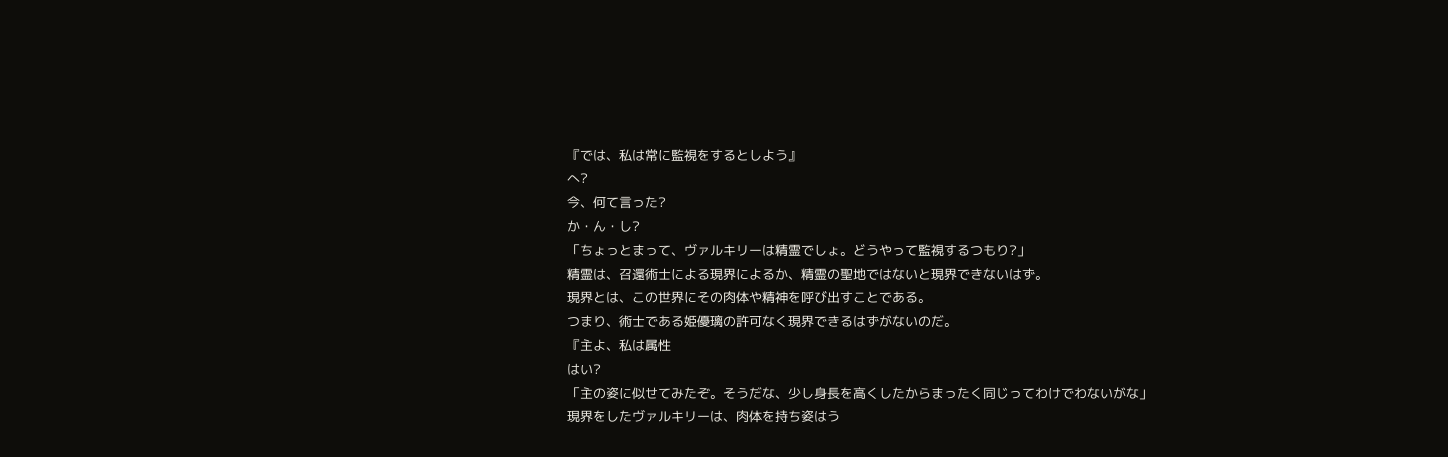『では、私は常に監視をするとしよう』
へ?
今、何て言った?
か・ん・し?
「ちょっとまって、ヴァルキリーは精霊でしょ。どうやって監視するつもり?」
精霊は、召還術士による現界によるか、精霊の聖地ではないと現界できないはず。
現界とは、この世界にその肉体や精神を呼び出すことである。
つまり、術士である姫優璃の許可なく現界できるはずがないのだ。
『主よ、私は属性
はい?
「主の姿に似せてみたぞ。そうだな、少し身長を高くしたからまったく同じってわけでわないがな」
現界をしたヴァルキリーは、肉体を持ち姿はう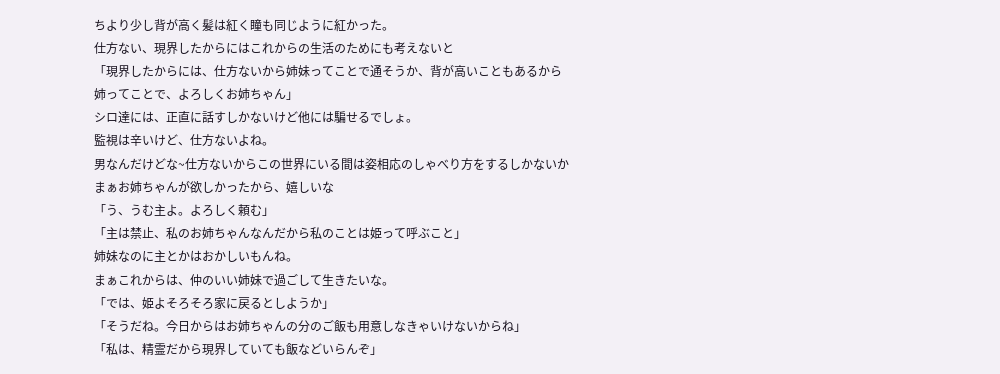ちより少し背が高く髪は紅く瞳も同じように紅かった。
仕方ない、現界したからにはこれからの生活のためにも考えないと
「現界したからには、仕方ないから姉妹ってことで通そうか、背が高いこともあるから
姉ってことで、よろしくお姉ちゃん」
シロ達には、正直に話すしかないけど他には騙せるでしょ。
監視は辛いけど、仕方ないよね。
男なんだけどな~仕方ないからこの世界にいる間は姿相応のしゃべり方をするしかないか
まぁお姉ちゃんが欲しかったから、嬉しいな
「う、うむ主よ。よろしく頼む」
「主は禁止、私のお姉ちゃんなんだから私のことは姫って呼ぶこと」
姉妹なのに主とかはおかしいもんね。
まぁこれからは、仲のいい姉妹で過ごして生きたいな。
「では、姫よそろそろ家に戻るとしようか」
「そうだね。今日からはお姉ちゃんの分のご飯も用意しなきゃいけないからね」
「私は、精霊だから現界していても飯などいらんぞ」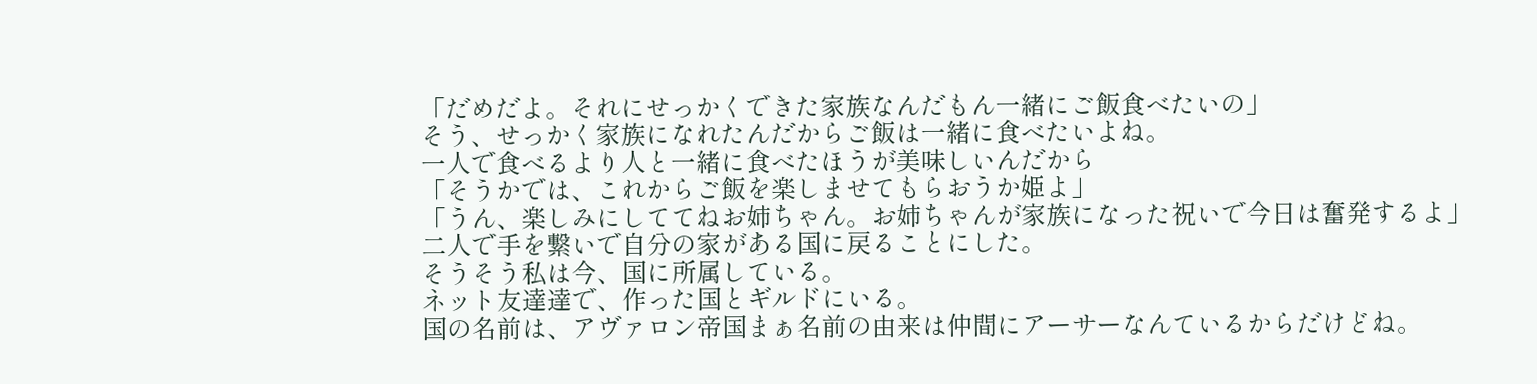「だめだよ。それにせっかくできた家族なんだもん一緒にご飯食べたいの」
そう、せっかく家族になれたんだからご飯は一緒に食べたいよね。
一人で食べるより人と一緒に食べたほうが美味しいんだから
「そうかでは、これからご飯を楽しませてもらおうか姫よ」
「うん、楽しみにしててねお姉ちゃん。お姉ちゃんが家族になった祝いで今日は奮発するよ」
二人で手を繋いで自分の家がある国に戻ることにした。
そうそう私は今、国に所属している。
ネット友達達で、作った国とギルドにいる。
国の名前は、アヴァロン帝国まぁ名前の由来は仲間にアーサーなんているからだけどね。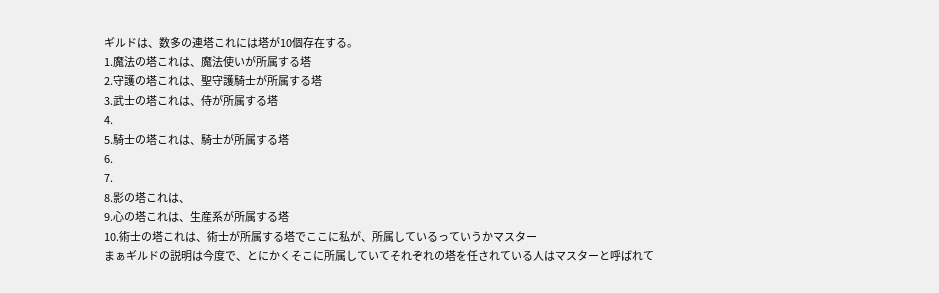ギルドは、数多の連塔これには塔が10個存在する。
1.魔法の塔これは、魔法使いが所属する塔
2.守護の塔これは、聖守護騎士が所属する塔
3.武士の塔これは、侍が所属する塔
4.
5.騎士の塔これは、騎士が所属する塔
6.
7.
8.影の塔これは、
9.心の塔これは、生産系が所属する塔
10.術士の塔これは、術士が所属する塔でここに私が、所属しているっていうかマスター
まぁギルドの説明は今度で、とにかくそこに所属していてそれぞれの塔を任されている人はマスターと呼ばれて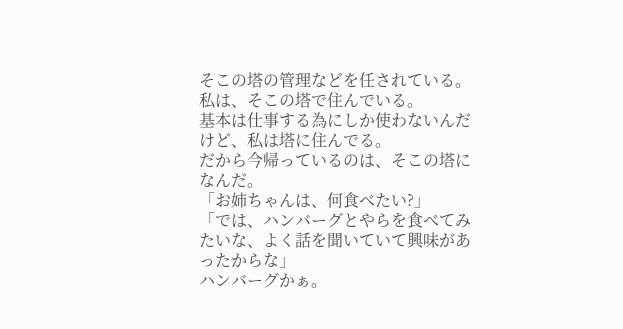そこの塔の管理などを任されている。
私は、そこの塔で住んでいる。
基本は仕事する為にしか使わないんだけど、私は塔に住んでる。
だから今帰っているのは、そこの塔になんだ。
「お姉ちゃんは、何食べたい?」
「では、ハンバーグとやらを食べてみたいな、よく話を聞いていて興味があったからな」
ハンバーグかぁ。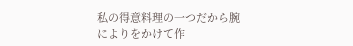私の得意料理の一つだから腕によりをかけて作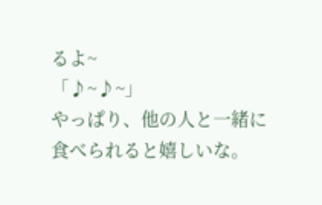るよ~
「♪~♪~」
やっぱり、他の人と一緒に食べられると嬉しいな。